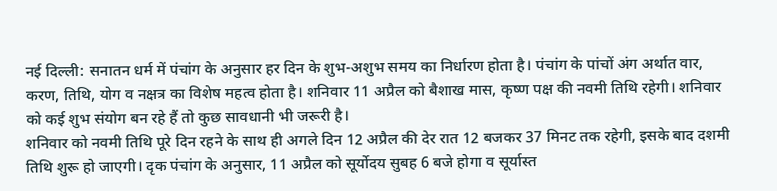नई दिल्ली: सनातन धर्म में पंचांग के अनुसार हर दिन के शुभ-अशुभ समय का निर्धारण होता है। पंचांग के पांचों अंग अर्थात वार, करण, तिथि, योग व नक्षत्र का विशेष महत्व होता है। शनिवार 11 अप्रैल को बैशाख मास, कृष्ण पक्ष की नवमी तिथि रहेगी। शनिवार को कई शुभ संयोग बन रहे हैं तो कुछ सावधानी भी जरूरी है।
शनिवार को नवमी तिथि पूरे दिन रहने के साथ ही अगले दिन 12 अप्रैल की देर रात 12 बजकर 37 मिनट तक रहेगी, इसके बाद दशमी तिथि शुरू हो जाएगी। दृक पंचांग के अनुसार, 11 अप्रैल को सूर्योदय सुबह 6 बजे होगा व सूर्यास्त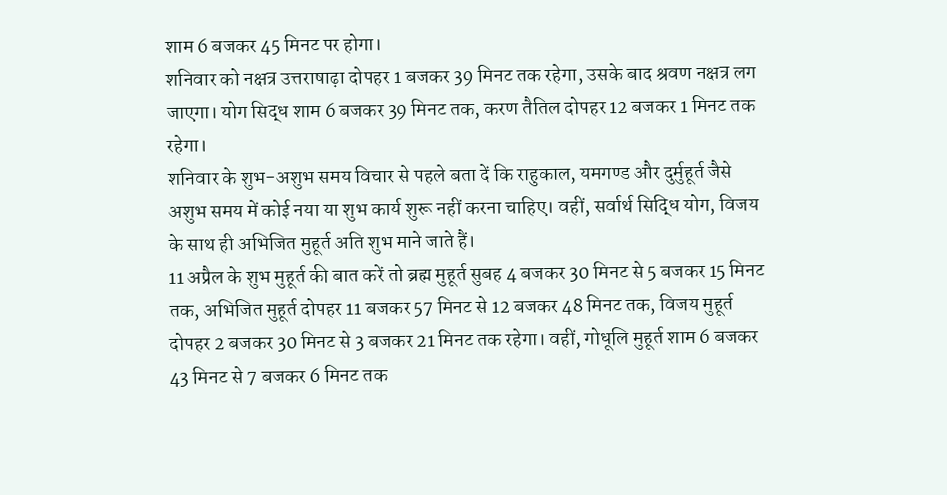शाम 6 बजकर 45 मिनट पर होगा।
शनिवार को नक्षत्र उत्तराषाढ़ा दोपहर 1 बजकर 39 मिनट तक रहेगा, उसके बाद श्रवण नक्षत्र लग जाएगा। योग सिद्ध शाम 6 बजकर 39 मिनट तक, करण तैतिल दोपहर 12 बजकर 1 मिनट तक रहेगा।
शनिवार के शुभ-अशुभ समय विचार से पहले बता दें कि राहुकाल, यमगण्ड और दुर्मुहूर्त जैसे अशुभ समय में कोई नया या शुभ कार्य शुरू नहीं करना चाहिए। वहीं, सर्वार्थ सिद्धि योग, विजय के साथ ही अभिजित मुहूर्त अति शुभ माने जाते हैं।
11 अप्रैल के शुभ मुहूर्त की बात करें तो ब्रह्म मुहूर्त सुबह 4 बजकर 30 मिनट से 5 बजकर 15 मिनट तक, अभिजित मुहूर्त दोपहर 11 बजकर 57 मिनट से 12 बजकर 48 मिनट तक, विजय मुहूर्त दोपहर 2 बजकर 30 मिनट से 3 बजकर 21 मिनट तक रहेगा। वहीं, गोधूलि मुहूर्त शाम 6 बजकर 43 मिनट से 7 बजकर 6 मिनट तक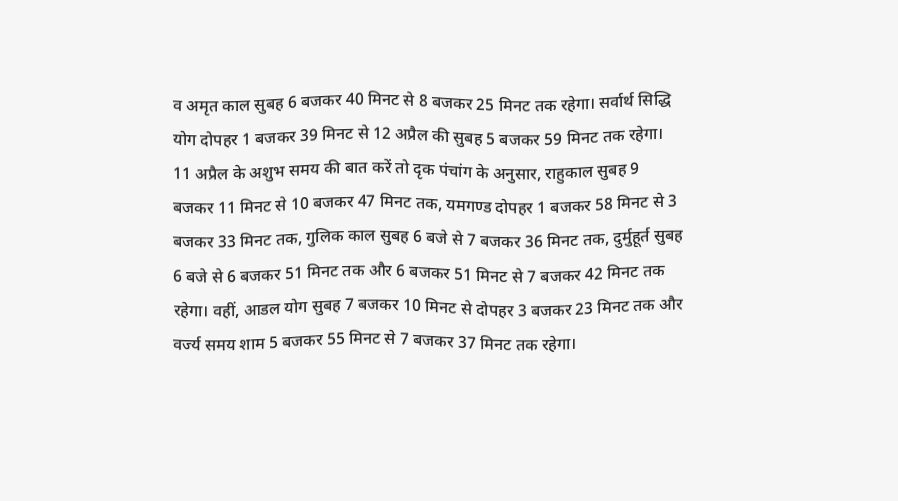व अमृत काल सुबह 6 बजकर 40 मिनट से 8 बजकर 25 मिनट तक रहेगा। सर्वार्थ सिद्धि योग दोपहर 1 बजकर 39 मिनट से 12 अप्रैल की सुबह 5 बजकर 59 मिनट तक रहेगा।
11 अप्रैल के अशुभ समय की बात करें तो दृक पंचांग के अनुसार, राहुकाल सुबह 9 बजकर 11 मिनट से 10 बजकर 47 मिनट तक, यमगण्ड दोपहर 1 बजकर 58 मिनट से 3 बजकर 33 मिनट तक, गुलिक काल सुबह 6 बजे से 7 बजकर 36 मिनट तक, दुर्मुहूर्त सुबह 6 बजे से 6 बजकर 51 मिनट तक और 6 बजकर 51 मिनट से 7 बजकर 42 मिनट तक रहेगा। वहीं, आडल योग सुबह 7 बजकर 10 मिनट से दोपहर 3 बजकर 23 मिनट तक और वर्ज्य समय शाम 5 बजकर 55 मिनट से 7 बजकर 37 मिनट तक रहेगा।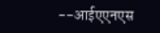--आईएएनएस